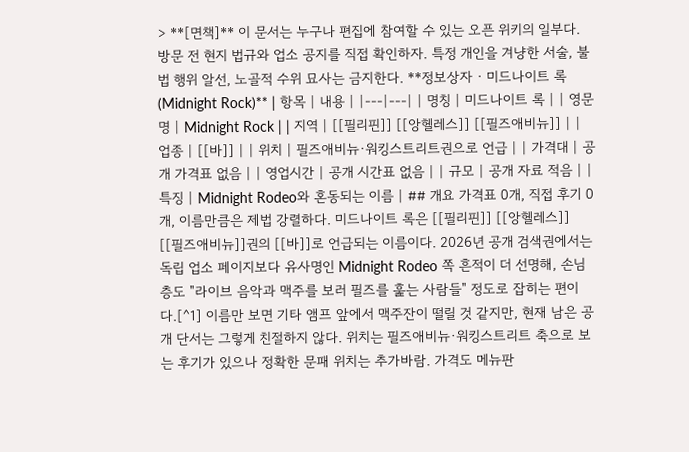> **[면책]** 이 문서는 누구나 편집에 참여할 수 있는 오픈 위키의 일부다. 방문 전 현지 법규와 업소 공지를 직접 확인하자. 특정 개인을 겨냥한 서술, 불법 행위 알선, 노골적 수위 묘사는 금지한다. **정보상자 · 미드나이트 록 (Midnight Rock)** | 항목 | 내용 | |---|---| | 명칭 | 미드나이트 록 | | 영문명 | Midnight Rock | | 지역 | [[필리핀]] [[앙헬레스]] [[필즈애비뉴]] | | 업종 | [[바]] | | 위치 | 필즈애비뉴·워킹스트리트권으로 언급 | | 가격대 | 공개 가격표 없음 | | 영업시간 | 공개 시간표 없음 | | 규모 | 공개 자료 적음 | | 특징 | Midnight Rodeo와 혼동되는 이름 | ## 개요 가격표 0개, 직접 후기 0개, 이름만큼은 제법 강렬하다. 미드나이트 록은 [[필리핀]] [[앙헬레스]] [[필즈애비뉴]]권의 [[바]]로 언급되는 이름이다. 2026년 공개 검색권에서는 독립 업소 페이지보다 유사명인 Midnight Rodeo 쪽 흔적이 더 선명해, 손님층도 "라이브 음악과 맥주를 보러 필즈를 훑는 사람들" 정도로 잡히는 편이다.[^1] 이름만 보면 기타 앰프 앞에서 맥주잔이 떨릴 것 같지만, 현재 남은 공개 단서는 그렇게 친절하지 않다. 위치는 필즈애비뉴·워킹스트리트 축으로 보는 후기가 있으나 정확한 문패 위치는 추가바람. 가격도 메뉴판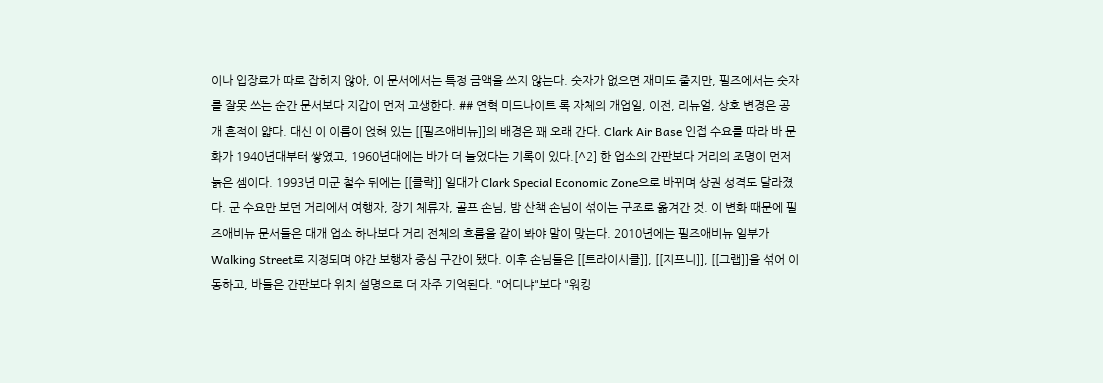이나 입장료가 따로 잡히지 않아, 이 문서에서는 특정 금액을 쓰지 않는다. 숫자가 없으면 재미도 줄지만, 필즈에서는 숫자를 잘못 쓰는 순간 문서보다 지갑이 먼저 고생한다. ## 연혁 미드나이트 록 자체의 개업일, 이전, 리뉴얼, 상호 변경은 공개 흔적이 얇다. 대신 이 이름이 얹혀 있는 [[필즈애비뉴]]의 배경은 꽤 오래 간다. Clark Air Base 인접 수요를 따라 바 문화가 1940년대부터 쌓였고, 1960년대에는 바가 더 늘었다는 기록이 있다.[^2] 한 업소의 간판보다 거리의 조명이 먼저 늙은 셈이다. 1993년 미군 철수 뒤에는 [[클락]] 일대가 Clark Special Economic Zone으로 바뀌며 상권 성격도 달라졌다. 군 수요만 보던 거리에서 여행자, 장기 체류자, 골프 손님, 밤 산책 손님이 섞이는 구조로 옮겨간 것. 이 변화 때문에 필즈애비뉴 문서들은 대개 업소 하나보다 거리 전체의 흐름을 같이 봐야 말이 맞는다. 2010년에는 필즈애비뉴 일부가 Walking Street로 지정되며 야간 보행자 중심 구간이 됐다. 이후 손님들은 [[트라이시클]], [[지프니]], [[그랩]]을 섞어 이동하고, 바들은 간판보다 위치 설명으로 더 자주 기억된다. "어디냐"보다 "워킹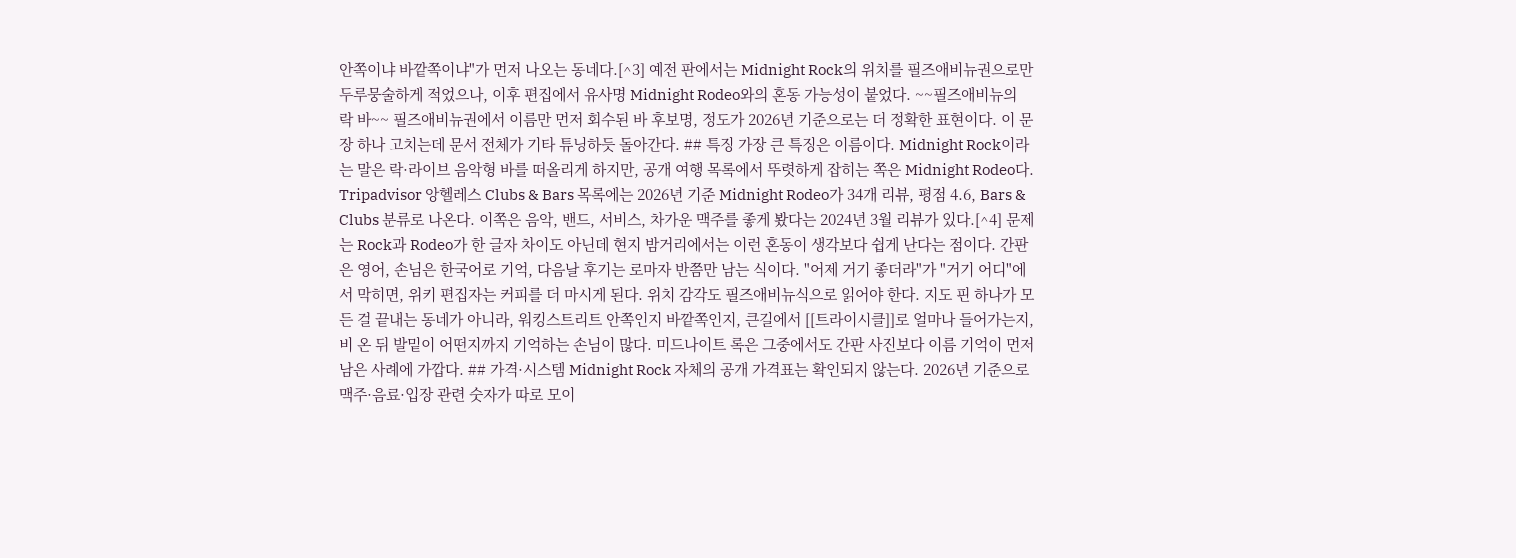안쪽이냐 바깥쪽이냐"가 먼저 나오는 동네다.[^3] 예전 판에서는 Midnight Rock의 위치를 필즈애비뉴권으로만 두루뭉술하게 적었으나, 이후 편집에서 유사명 Midnight Rodeo와의 혼동 가능성이 붙었다. ~~필즈애비뉴의 락 바~~ 필즈애비뉴권에서 이름만 먼저 회수된 바 후보명, 정도가 2026년 기준으로는 더 정확한 표현이다. 이 문장 하나 고치는데 문서 전체가 기타 튜닝하듯 돌아간다. ## 특징 가장 큰 특징은 이름이다. Midnight Rock이라는 말은 락·라이브 음악형 바를 떠올리게 하지만, 공개 여행 목록에서 뚜렷하게 잡히는 쪽은 Midnight Rodeo다. Tripadvisor 앙헬레스 Clubs & Bars 목록에는 2026년 기준 Midnight Rodeo가 34개 리뷰, 평점 4.6, Bars & Clubs 분류로 나온다. 이쪽은 음악, 밴드, 서비스, 차가운 맥주를 좋게 봤다는 2024년 3월 리뷰가 있다.[^4] 문제는 Rock과 Rodeo가 한 글자 차이도 아닌데 현지 밤거리에서는 이런 혼동이 생각보다 쉽게 난다는 점이다. 간판은 영어, 손님은 한국어로 기억, 다음날 후기는 로마자 반쯤만 남는 식이다. "어제 거기 좋더라"가 "거기 어디"에서 막히면, 위키 편집자는 커피를 더 마시게 된다. 위치 감각도 필즈애비뉴식으로 읽어야 한다. 지도 핀 하나가 모든 걸 끝내는 동네가 아니라, 워킹스트리트 안쪽인지 바깥쪽인지, 큰길에서 [[트라이시클]]로 얼마나 들어가는지, 비 온 뒤 발밑이 어떤지까지 기억하는 손님이 많다. 미드나이트 록은 그중에서도 간판 사진보다 이름 기억이 먼저 남은 사례에 가깝다. ## 가격·시스템 Midnight Rock 자체의 공개 가격표는 확인되지 않는다. 2026년 기준으로 맥주·음료·입장 관련 숫자가 따로 모이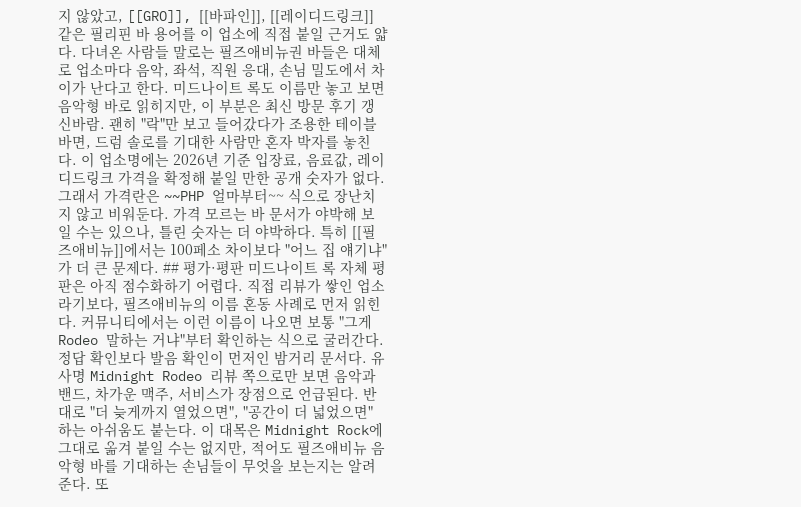지 않았고, [[GRO]], [[바파인]], [[레이디드링크]] 같은 필리핀 바 용어를 이 업소에 직접 붙일 근거도 얇다. 다녀온 사람들 말로는 필즈애비뉴권 바들은 대체로 업소마다 음악, 좌석, 직원 응대, 손님 밀도에서 차이가 난다고 한다. 미드나이트 록도 이름만 놓고 보면 음악형 바로 읽히지만, 이 부분은 최신 방문 후기 갱신바람. 괜히 "락"만 보고 들어갔다가 조용한 테이블 바면, 드럼 솔로를 기대한 사람만 혼자 박자를 놓친다. 이 업소명에는 2026년 기준 입장료, 음료값, 레이디드링크 가격을 확정해 붙일 만한 공개 숫자가 없다. 그래서 가격란은 ~~PHP 얼마부터~~ 식으로 장난치지 않고 비워둔다. 가격 모르는 바 문서가 야박해 보일 수는 있으나, 틀린 숫자는 더 야박하다. 특히 [[필즈애비뉴]]에서는 100페소 차이보다 "어느 집 얘기냐"가 더 큰 문제다. ## 평가·평판 미드나이트 록 자체 평판은 아직 점수화하기 어렵다. 직접 리뷰가 쌓인 업소라기보다, 필즈애비뉴의 이름 혼동 사례로 먼저 읽힌다. 커뮤니티에서는 이런 이름이 나오면 보통 "그게 Rodeo 말하는 거냐"부터 확인하는 식으로 굴러간다. 정답 확인보다 발음 확인이 먼저인 밤거리 문서다. 유사명 Midnight Rodeo 리뷰 쪽으로만 보면 음악과 밴드, 차가운 맥주, 서비스가 장점으로 언급된다. 반대로 "더 늦게까지 열었으면", "공간이 더 넓었으면" 하는 아쉬움도 붙는다. 이 대목은 Midnight Rock에 그대로 옮겨 붙일 수는 없지만, 적어도 필즈애비뉴 음악형 바를 기대하는 손님들이 무엇을 보는지는 알려준다. 또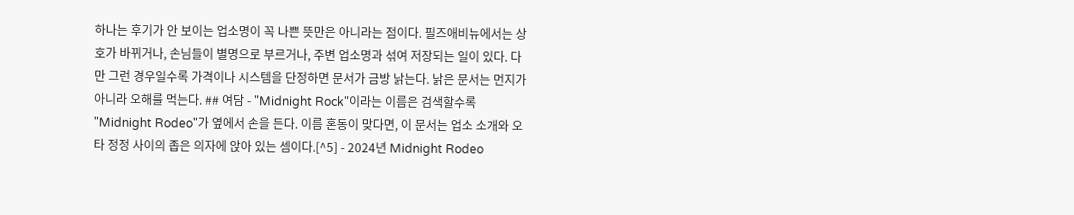하나는 후기가 안 보이는 업소명이 꼭 나쁜 뜻만은 아니라는 점이다. 필즈애비뉴에서는 상호가 바뀌거나, 손님들이 별명으로 부르거나, 주변 업소명과 섞여 저장되는 일이 있다. 다만 그런 경우일수록 가격이나 시스템을 단정하면 문서가 금방 낡는다. 낡은 문서는 먼지가 아니라 오해를 먹는다. ## 여담 - "Midnight Rock"이라는 이름은 검색할수록 "Midnight Rodeo"가 옆에서 손을 든다. 이름 혼동이 맞다면, 이 문서는 업소 소개와 오타 정정 사이의 좁은 의자에 앉아 있는 셈이다.[^5] - 2024년 Midnight Rodeo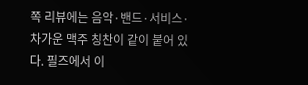쪽 리뷰에는 음악·밴드·서비스·차가운 맥주 칭찬이 같이 붙어 있다. 필즈에서 이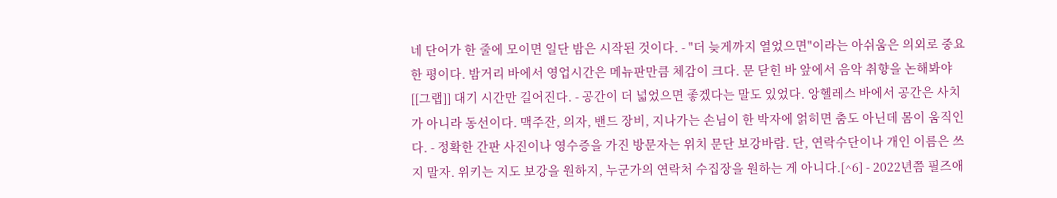네 단어가 한 줄에 모이면 일단 밤은 시작된 것이다. - "더 늦게까지 열었으면"이라는 아쉬움은 의외로 중요한 평이다. 밤거리 바에서 영업시간은 메뉴판만큼 체감이 크다. 문 닫힌 바 앞에서 음악 취향을 논해봐야 [[그랩]] 대기 시간만 길어진다. - 공간이 더 넓었으면 좋겠다는 말도 있었다. 앙헬레스 바에서 공간은 사치가 아니라 동선이다. 맥주잔, 의자, 밴드 장비, 지나가는 손님이 한 박자에 얽히면 춤도 아닌데 몸이 움직인다. - 정확한 간판 사진이나 영수증을 가진 방문자는 위치 문단 보강바람. 단, 연락수단이나 개인 이름은 쓰지 말자. 위키는 지도 보강을 원하지, 누군가의 연락처 수집장을 원하는 게 아니다.[^6] - 2022년쯤 필즈애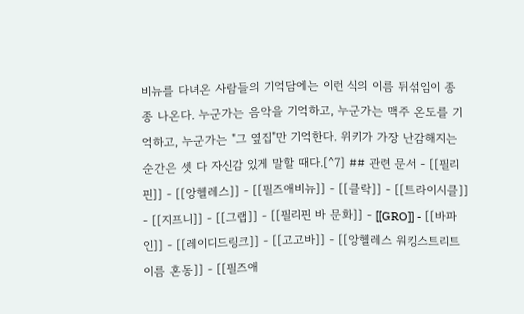비뉴를 다녀온 사람들의 기억담에는 이런 식의 이름 뒤섞임이 종종 나온다. 누군가는 음악을 기억하고, 누군가는 맥주 온도를 기억하고, 누군가는 "그 옆집"만 기억한다. 위키가 가장 난감해지는 순간은 셋 다 자신감 있게 말할 때다.[^7] ## 관련 문서 - [[필리핀]] - [[앙헬레스]] - [[필즈애비뉴]] - [[클락]] - [[트라이시클]] - [[지프니]] - [[그랩]] - [[필리핀 바 문화]] - [[GRO]] - [[바파인]] - [[레이디드링크]] - [[고고바]] - [[앙헬레스 워킹스트리트 이름 혼동]] - [[필즈애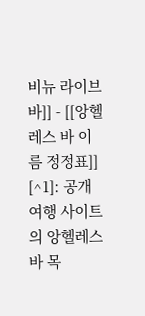비뉴 라이브바]] - [[앙헬레스 바 이름 정정표]] [^1]: 공개 여행 사이트의 앙헬레스 바 목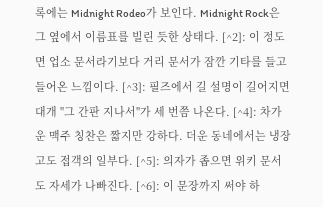록에는 Midnight Rodeo가 보인다. Midnight Rock은 그 옆에서 이름표를 빌린 듯한 상태다. [^2]: 이 정도면 업소 문서라기보다 거리 문서가 잠깐 기타를 들고 들어온 느낌이다. [^3]: 필즈에서 길 설명이 길어지면 대개 "그 간판 지나서"가 세 번쯤 나온다. [^4]: 차가운 맥주 칭찬은 짧지만 강하다. 더운 동네에서는 냉장고도 접객의 일부다. [^5]: 의자가 좁으면 위키 문서도 자세가 나빠진다. [^6]: 이 문장까지 써야 하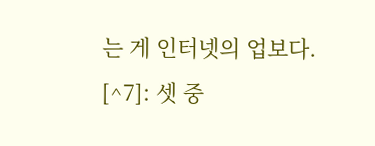는 게 인터넷의 업보다. [^7]: 셋 중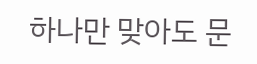하나만 맞아도 문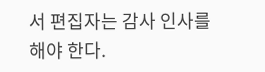서 편집자는 감사 인사를 해야 한다.